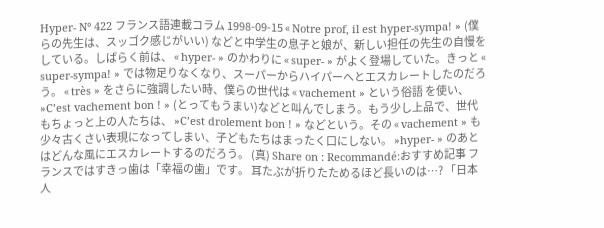Hyper- N° 422 フランス語連載コラム 1998-09-15 « Notre prof, il est hyper-sympa! » (僕らの先生は、スッゴク感じがいい) などと中学生の息子と娘が、新しい担任の先生の自慢をしている。しばらく前は、 « hyper- » のかわりに « super- » がよく登場していた。きっと « super-sympa! » では物足りなくなり、スーパーからハイパーへとエスカレートしたのだろう。 « très » をさらに強調したい時、僕らの世代は « vachement » という俗語 を使い、 »C’est vachement bon ! » (とってもうまい)などと叫んでしまう。もう少し上品で、世代もちょっと上の人たちは、 »C’est drolement bon ! » などという。その « vachement » も少々古くさい表現になってしまい、子どもたちはまったく口にしない。 »hyper- » のあとはどんな風にエスカレートするのだろう。 (真) Share on : Recommandé:おすすめ記事 フランスではすきっ歯は「幸福の歯」です。 耳たぶが折りたためるほど長いのは…? 「日本人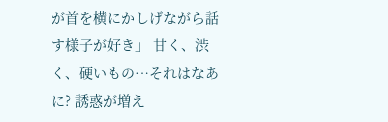が首を横にかしげながら話す様子が好き」 甘く、渋く、硬いもの…それはなあに? 誘惑が増え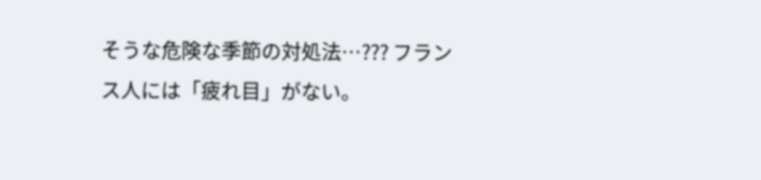そうな危険な季節の対処法…??? フランス人には「疲れ目」がない。